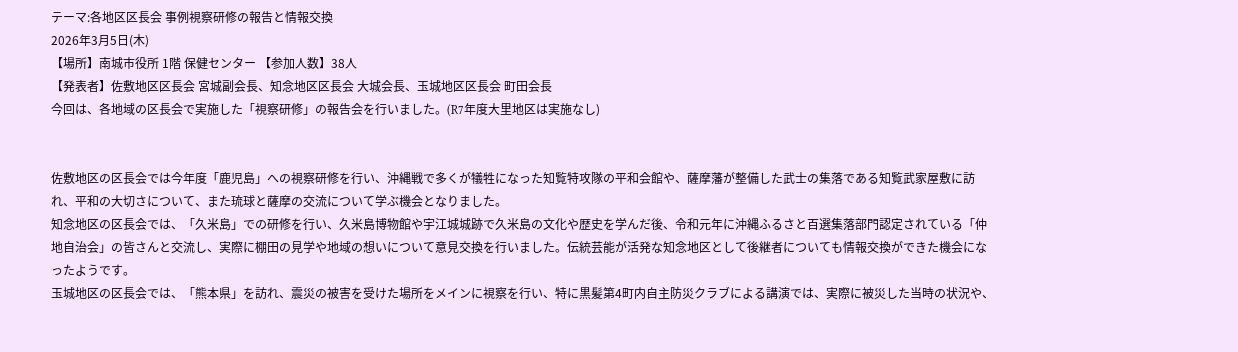テーマ:各地区区長会 事例視察研修の報告と情報交換
2026年3月5日(木)
【場所】南城市役所 1階 保健センター 【参加人数】38人
【発表者】佐敷地区区長会 宮城副会長、知念地区区長会 大城会長、玉城地区区長会 町田会長
今回は、各地域の区長会で実施した「視察研修」の報告会を行いました。(R7年度大里地区は実施なし)


佐敷地区の区長会では今年度「鹿児島」への視察研修を行い、沖縄戦で多くが犠牲になった知覧特攻隊の平和会館や、薩摩藩が整備した武士の集落である知覧武家屋敷に訪れ、平和の大切さについて、また琉球と薩摩の交流について学ぶ機会となりました。
知念地区の区長会では、「久米島」での研修を行い、久米島博物館や宇江城城跡で久米島の文化や歴史を学んだ後、令和元年に沖縄ふるさと百選集落部門認定されている「仲地自治会」の皆さんと交流し、実際に棚田の見学や地域の想いについて意見交換を行いました。伝統芸能が活発な知念地区として後継者についても情報交換ができた機会になったようです。
玉城地区の区長会では、「熊本県」を訪れ、震災の被害を受けた場所をメインに視察を行い、特に黒髪第4町内自主防災クラブによる講演では、実際に被災した当時の状況や、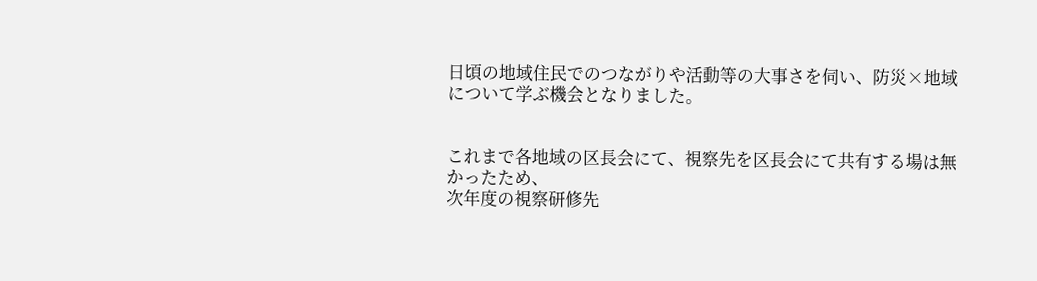日頃の地域住民でのつながりや活動等の大事さを伺い、防災×地域について学ぶ機会となりました。


これまで各地域の区長会にて、視察先を区長会にて共有する場は無かったため、
次年度の視察研修先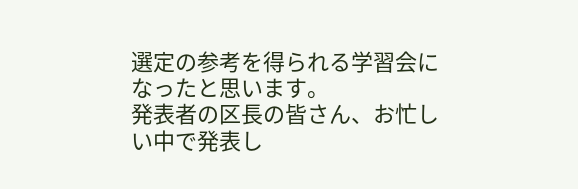選定の参考を得られる学習会になったと思います。
発表者の区長の皆さん、お忙しい中で発表し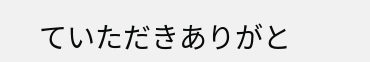ていただきありがと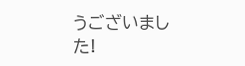うございました!